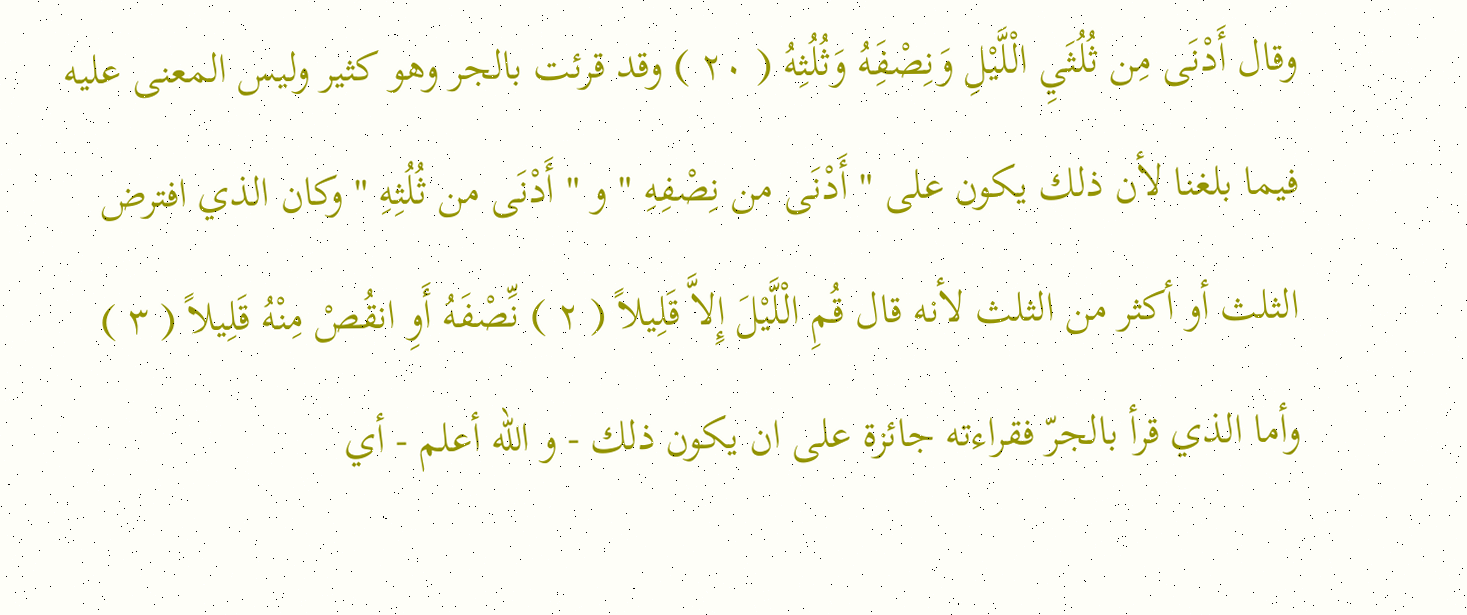وقال أَدْنَى مِن ثُلُثَيِ الْلَّيْلِ وَنِصْفَِهُ وَثُلُثِهُ ( ٢٠ ) وقد قرئت بالجر وهو كثير وليس المعنى عليه فيما بلغنا لأن ذلك يكون على " أَدْنَى من نِصْفِهِ " و " أَدْنَى من ثُلُثِهِ " وكان الذي افترض الثلث أو أكثر من الثلث لأنه قال قُمِ الْلَّيْلَ إِلاَّ قَلِيلاً ( ٢ ) نِّصْفَهُ أَوِ انقُصْ مِنْهُ قَلِيلاً ( ٣ ) وأما الذي قرأ بالجرّ فقراءته جائزة على ان يكون ذلك - و الله أعلم - أي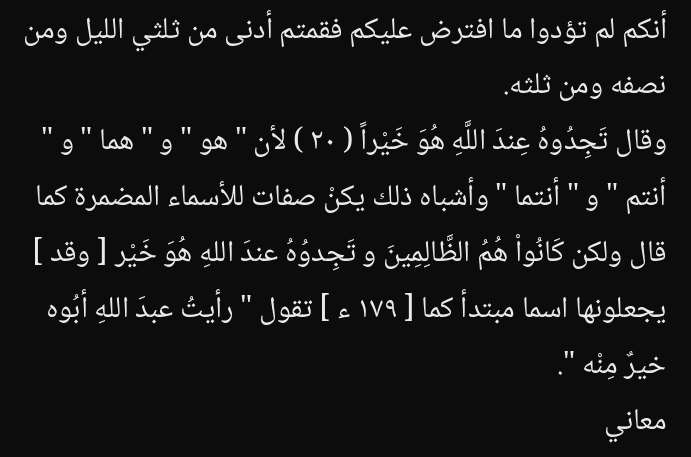أنكم لم تؤدوا ما افترض عليكم فقمتم أدنى من ثلثي الليل ومن نصفه ومن ثلثه.
وقال تَجِدُوهُ عِندَ اللَّهِ هُوَ خَيْراً ( ٢٠ ) لأن " هو " و " هما " و " أنتم " و " أنتما " وأشباه ذلك يكنْ صفات للأسماء المضمرة كما قال ولكن كَانُواْ هُمُ الظَّالِمِينَ و تَجِدوُهُ عندَ اللهِ هُوَ خَيْر [ وقد ] يجعلونها اسما مبتدأ كما [ ١٧٩ ء ] تقول " رأيتُ عبدَ اللهِ أبُوه خيرٌ مِنْه ".
معاني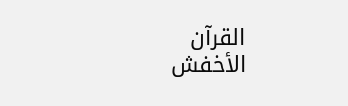القرآن
الأخفش